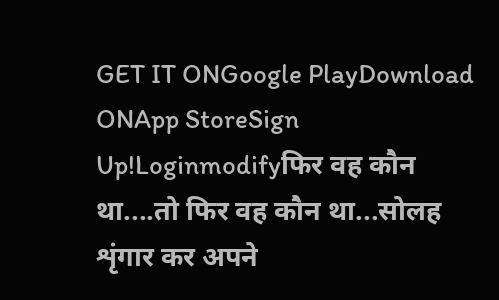GET IT ONGoogle PlayDownload ONApp StoreSign Up!Loginmodifyफिर वह कौन था....तो फिर वह कौन था...सोलह शृंगार कर अपने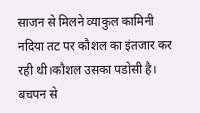साजन से मिलने व्याकुल कामिनी नदिया तट पर कौशल का इंतजार कर रही थी।कौशल उसका पडोसी है। बचपन से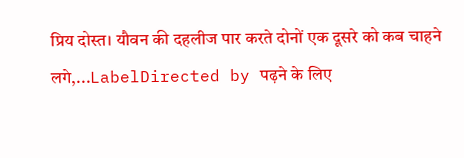प्रिय दोस्त। यौवन की दहलीज पार करते दोनों एक दूसरे को कब चाहने लगे,...LabelDirected by पढ़ने के लिए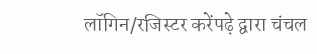लॉगिन/रजिस्टर करेंपढ़े द्वारा चंचल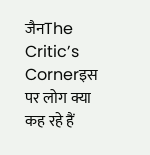जैनThe Critic’s Cornerइस पर लोग क्या कह रहे हैं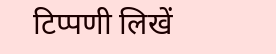टिप्पणी लिखें